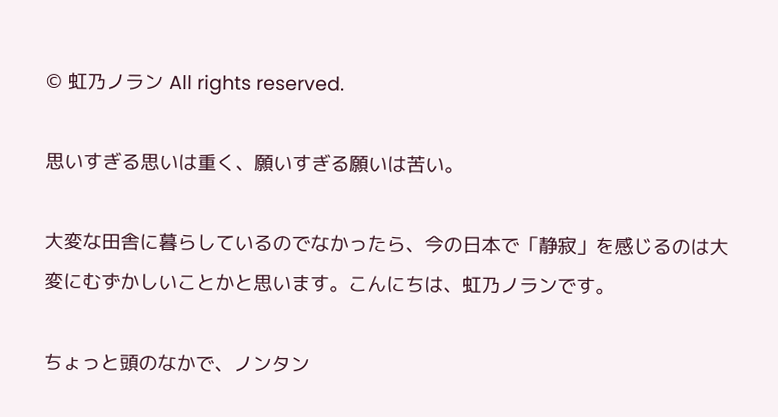© 虹乃ノラン All rights reserved.

思いすぎる思いは重く、願いすぎる願いは苦い。

大変な田舎に暮らしているのでなかったら、今の日本で「静寂」を感じるのは大変にむずかしいことかと思います。こんにちは、虹乃ノランです。

ちょっと頭のなかで、ノンタン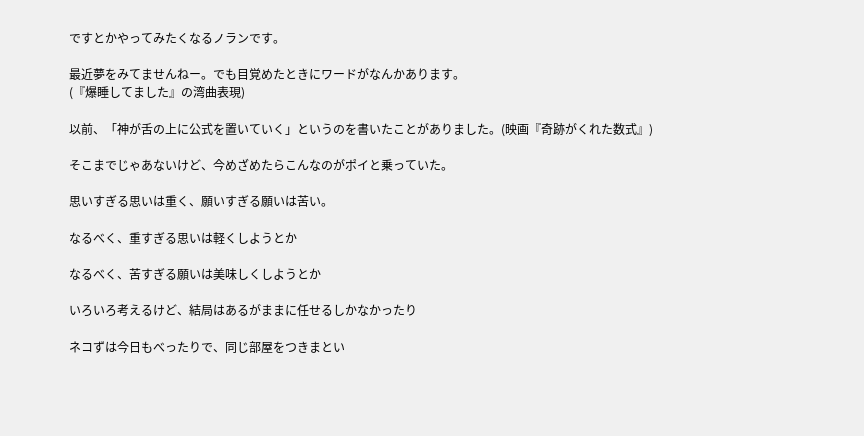ですとかやってみたくなるノランです。

最近夢をみてませんねー。でも目覚めたときにワードがなんかあります。
(『爆睡してました』の湾曲表現)

以前、「神が舌の上に公式を置いていく」というのを書いたことがありました。(映画『奇跡がくれた数式』)

そこまでじゃあないけど、今めざめたらこんなのがポイと乗っていた。

思いすぎる思いは重く、願いすぎる願いは苦い。

なるべく、重すぎる思いは軽くしようとか

なるべく、苦すぎる願いは美味しくしようとか

いろいろ考えるけど、結局はあるがままに任せるしかなかったり

ネコずは今日もべったりで、同じ部屋をつきまとい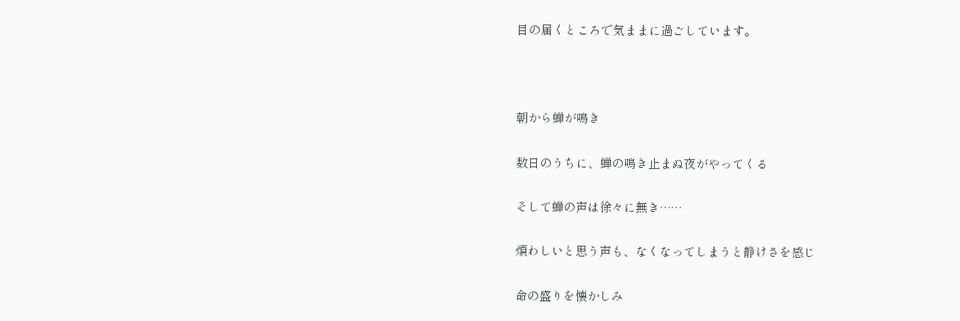目の届くところで気ままに過ごしています。



朝から蝉が鳴き

数日のうちに、蝉の鳴き止まぬ夜がやってくる

そして蝉の声は徐々に無き……

煩わしいと思う声も、なくなってしまうと静けさを感じ

命の盛りを懐かしみ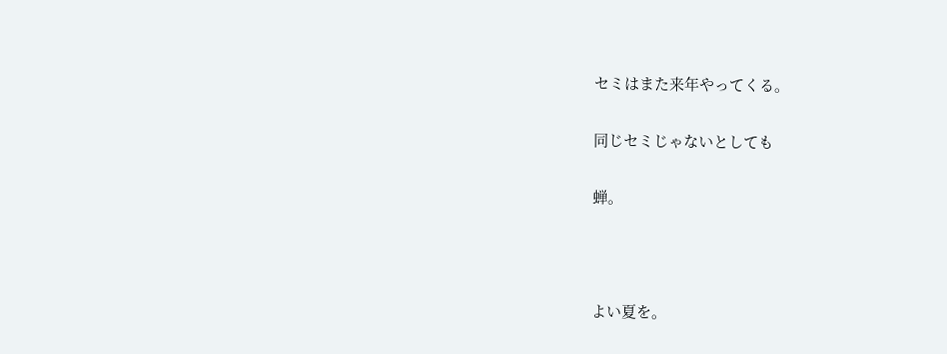セミはまた来年やってくる。

同じセミじゃないとしても

蝉。



よい夏を。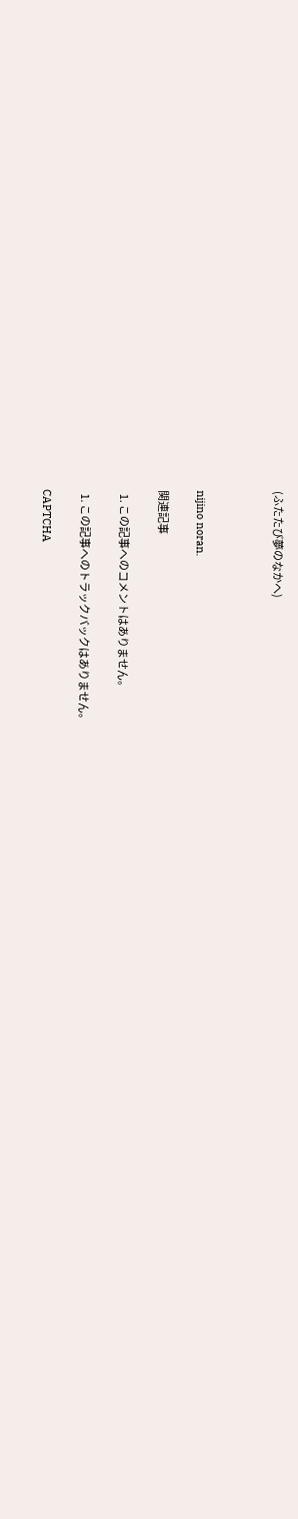(ふたたび夢のなかへ)



nijino noran.

関連記事

  1. この記事へのコメントはありません。

  1. この記事へのトラックバックはありません。

CAPTCHA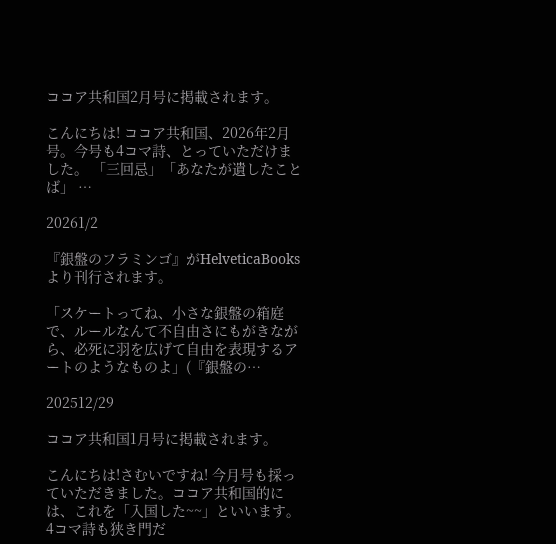ココア共和国2月号に掲載されます。

こんにちは! ココア共和国、2026年2月号。今号も4コマ詩、とっていただけました。 「三回忌」「あなたが遺したことば」 …

20261/2

『銀盤のフラミンゴ』がHelveticaBooksより刊行されます。

「スケートってね、小さな銀盤の箱庭で、ルールなんて不自由さにもがきながら、必死に羽を広げて自由を表現するアートのようなものよ」(『銀盤の…

202512/29

ココア共和国1月号に掲載されます。

こんにちは!さむいですね! 今月号も採っていただきました。ココア共和国的には、これを「入国した~~」といいます。4コマ詩も狭き門だ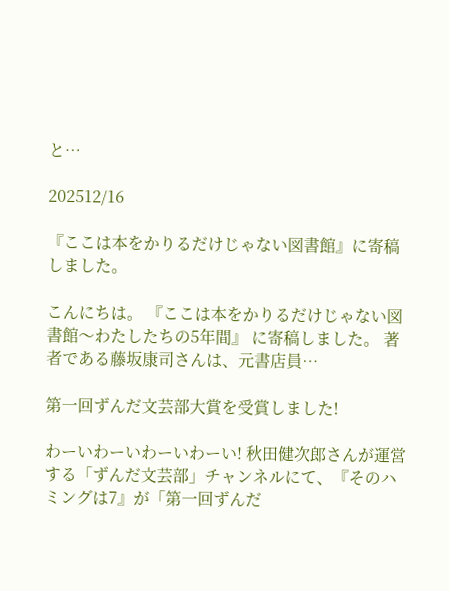と…

202512/16

『ここは本をかりるだけじゃない図書館』に寄稿しました。

こんにちは。 『ここは本をかりるだけじゃない図書館〜わたしたちの5年間』 に寄稿しました。 著者である藤坂康司さんは、元書店員…

第一回ずんだ文芸部大賞を受賞しました!

わーいわーいわーいわーい! 秋田健次郎さんが運営する「ずんだ文芸部」チャンネルにて、『そのハミングは7』が「第一回ずんだ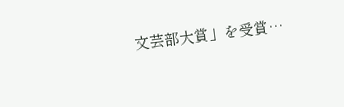文芸部大賞」を受賞…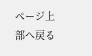ページ上部へ戻る